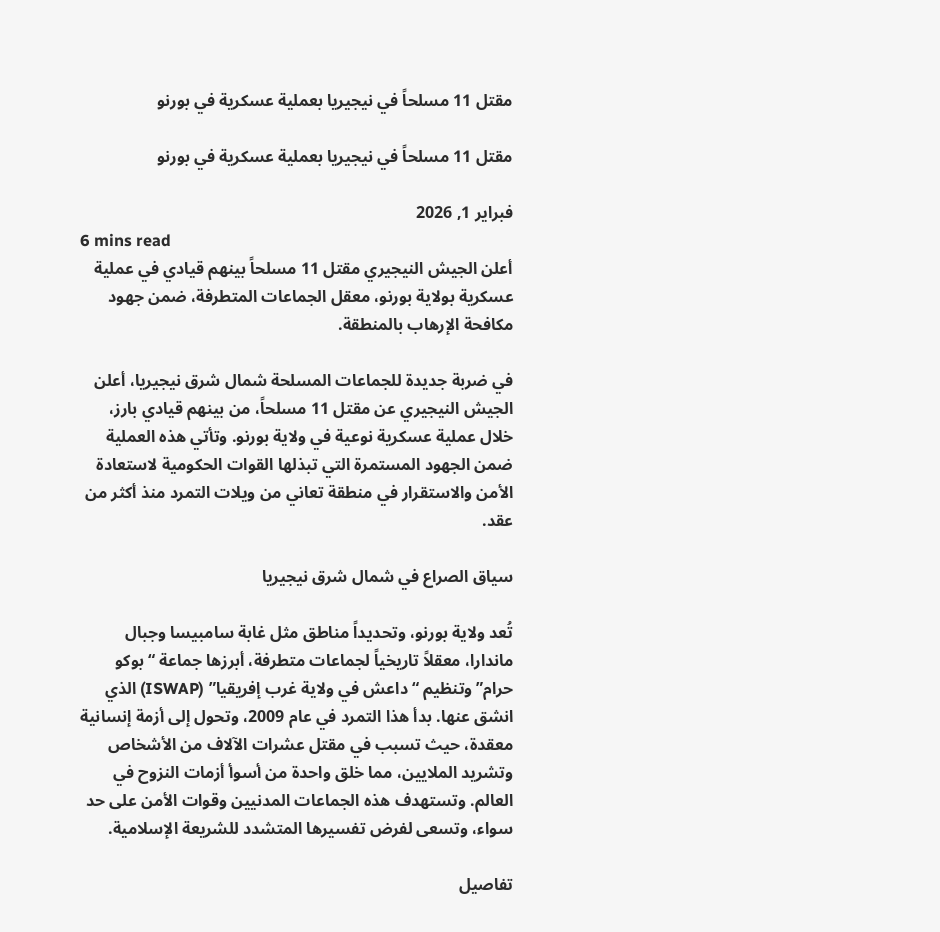مقتل 11 مسلحاً في نيجيريا بعملية عسكرية في بورنو

مقتل 11 مسلحاً في نيجيريا بعملية عسكرية في بورنو

فبراير 1, 2026
6 mins read
أعلن الجيش النيجيري مقتل 11 مسلحاً بينهم قيادي في عملية عسكرية بولاية بورنو، معقل الجماعات المتطرفة، ضمن جهود مكافحة الإرهاب بالمنطقة.

في ضربة جديدة للجماعات المسلحة شمال شرق نيجيريا، أعلن الجيش النيجيري عن مقتل 11 مسلحاً، من بينهم قيادي بارز، خلال عملية عسكرية نوعية في ولاية بورنو. وتأتي هذه العملية ضمن الجهود المستمرة التي تبذلها القوات الحكومية لاستعادة الأمن والاستقرار في منطقة تعاني من ويلات التمرد منذ أكثر من عقد.

سياق الصراع في شمال شرق نيجيريا

تُعد ولاية بورنو، وتحديداً مناطق مثل غابة سامبيسا وجبال ماندارا، معقلاً تاريخياً لجماعات متطرفة، أبرزها جماعة “بوكو حرام” وتنظيم “داعش في ولاية غرب إفريقيا” (ISWAP) الذي انشق عنها. بدأ هذا التمرد في عام 2009، وتحول إلى أزمة إنسانية معقدة، حيث تسبب في مقتل عشرات الآلاف من الأشخاص وتشريد الملايين، مما خلق واحدة من أسوأ أزمات النزوح في العالم. وتستهدف هذه الجماعات المدنيين وقوات الأمن على حد سواء، وتسعى لفرض تفسيرها المتشدد للشريعة الإسلامية.

تفاصيل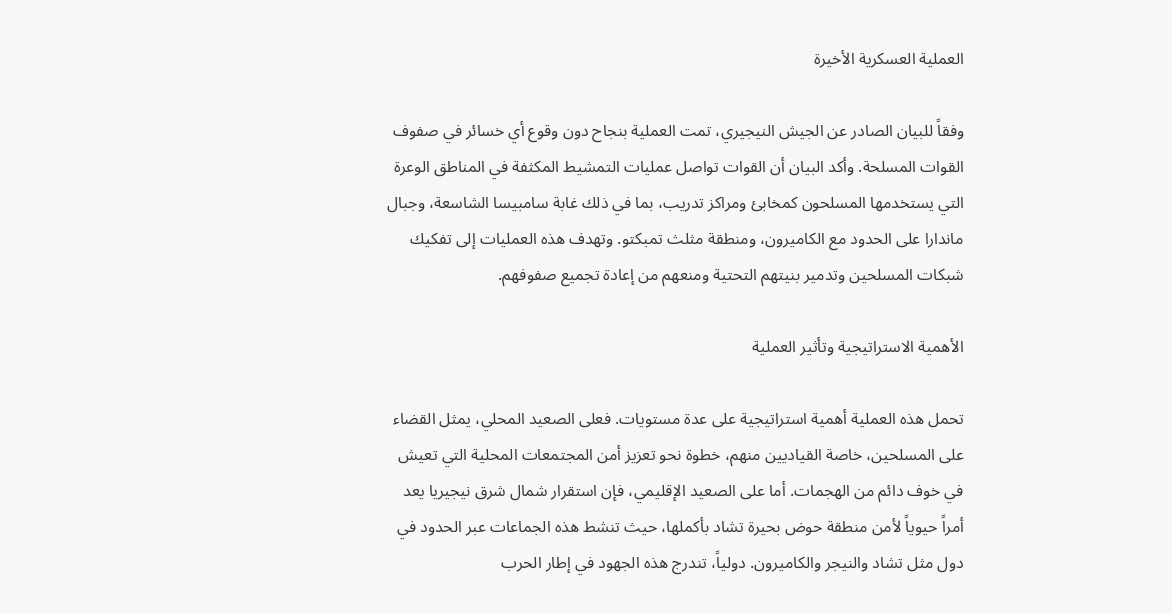العملية العسكرية الأخيرة

وفقاً للبيان الصادر عن الجيش النيجيري، تمت العملية بنجاح دون وقوع أي خسائر في صفوف القوات المسلحة. وأكد البيان أن القوات تواصل عمليات التمشيط المكثفة في المناطق الوعرة التي يستخدمها المسلحون كمخابئ ومراكز تدريب، بما في ذلك غابة سامبيسا الشاسعة، وجبال ماندارا على الحدود مع الكاميرون، ومنطقة مثلث تمبكتو. وتهدف هذه العمليات إلى تفكيك شبكات المسلحين وتدمير بنيتهم التحتية ومنعهم من إعادة تجميع صفوفهم.

الأهمية الاستراتيجية وتأثير العملية

تحمل هذه العملية أهمية استراتيجية على عدة مستويات. فعلى الصعيد المحلي، يمثل القضاء على المسلحين، خاصة القياديين منهم، خطوة نحو تعزيز أمن المجتمعات المحلية التي تعيش في خوف دائم من الهجمات. أما على الصعيد الإقليمي، فإن استقرار شمال شرق نيجيريا يعد أمراً حيوياً لأمن منطقة حوض بحيرة تشاد بأكملها، حيث تنشط هذه الجماعات عبر الحدود في دول مثل تشاد والنيجر والكاميرون. دولياً، تندرج هذه الجهود في إطار الحرب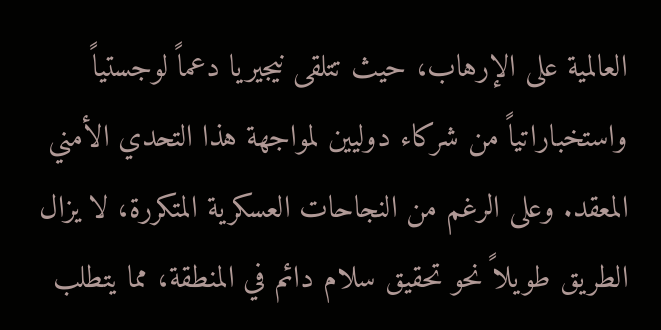العالمية على الإرهاب، حيث تتلقى نيجيريا دعماً لوجستياً واستخباراتياً من شركاء دوليين لمواجهة هذا التحدي الأمني المعقد. وعلى الرغم من النجاحات العسكرية المتكررة، لا يزال الطريق طويلاً نحو تحقيق سلام دائم في المنطقة، مما يتطلب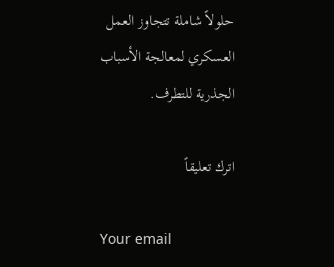حلولاً شاملة تتجاوز العمل العسكري لمعالجة الأسباب الجذرية للتطرف.

اترك تعليقاً

Your email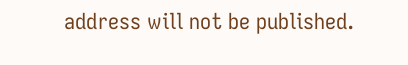address will not be published.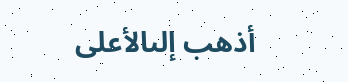أذهب إلىالأعلى